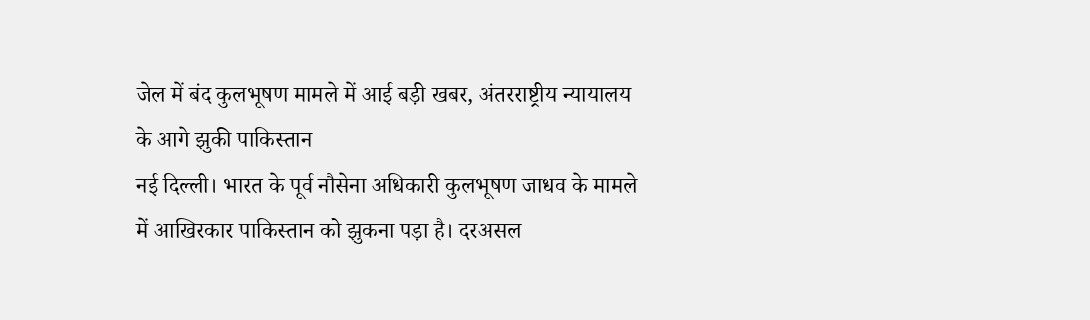जेल में बंद कुलभूषण मामले में आई बड़ी खबर, अंतरराष्ट्रीय न्यायालय के आगे झुकी पाकिस्तान
नई दिल्ली। भारत के पूर्व नौसेना अधिकारी कुलभूषण जाधव के मामले में आखिरकार पाकिस्तान को झुकना पड़ा है। दरअसल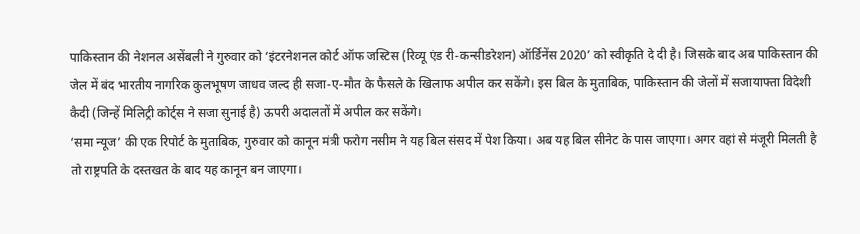पाकिस्तान की नेशनल असेंबली ने गुरुवार को ‘इंटरनेशनल कोर्ट ऑफ जस्टिस (रिव्यू एंड री-कन्सीडरेशन) ऑर्डिनेंस 2020’ को स्वीकृति दे दी है। जिसके बाद अब पाकिस्तान की जेल में बंद भारतीय नागरिक कुलभूषण जाधव जल्द ही सजा-ए-मौत के फैसले के खिलाफ अपील कर सकेंगे। इस बिल के मुताबिक, पाकिस्तान की जेलों में सजायाफ्ता विदेशी कैदी (जिन्हें मिलिट्री कोर्ट्स ने सजा सुनाई है) ऊपरी अदालतों में अपील कर सकेंगे।
‘समा न्यूज’ की एक रिपोर्ट के मुताबिक, गुरुवार को कानून मंत्री फरोग नसीम ने यह बिल संसद में पेश किया। अब यह बिल सीनेट के पास जाएगा। अगर वहां से मंजूरी मिलती है तो राष्ट्रपति के दस्तखत के बाद यह कानून बन जाएगा।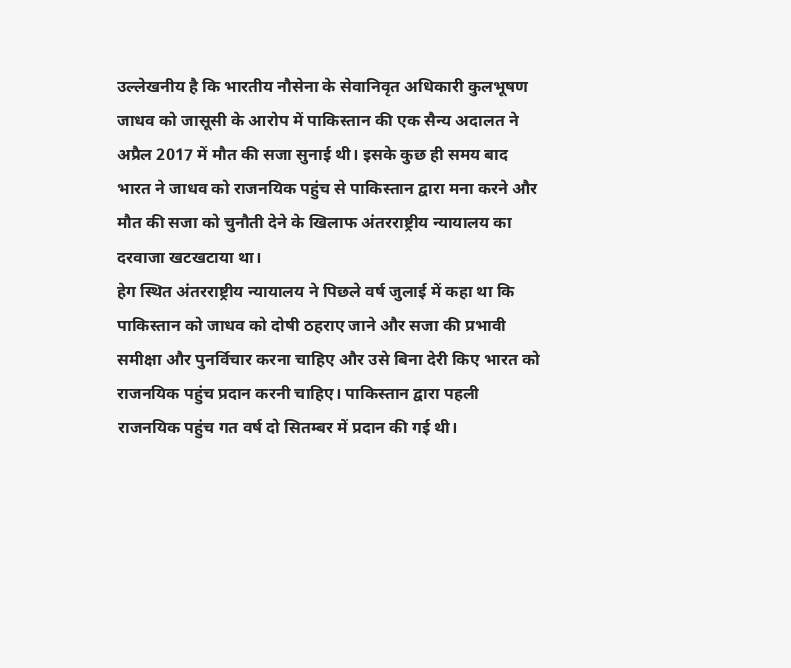उल्लेखनीय है कि भारतीय नौसेना के सेवानिवृत अधिकारी कुलभूषण जाधव को जासूसी के आरोप में पाकिस्तान की एक सैन्य अदालत ने अप्रैल 2017 में मौत की सजा सुनाई थी। इसके कुछ ही समय बाद भारत ने जाधव को राजनयिक पहुंच से पाकिस्तान द्वारा मना करने और मौत की सजा को चुनौती देने के खिलाफ अंतरराष्ट्रीय न्यायालय का दरवाजा खटखटाया था।
हेग स्थित अंतरराष्ट्रीय न्यायालय ने पिछले वर्ष जुलाई में कहा था कि पाकिस्तान को जाधव को दोषी ठहराए जाने और सजा की प्रभावी समीक्षा और पुनर्विचार करना चाहिए और उसे बिना देरी किए भारत को राजनयिक पहुंच प्रदान करनी चाहिए। पाकिस्तान द्वारा पहली राजनयिक पहुंच गत वर्ष दो सितम्बर में प्रदान की गई थी।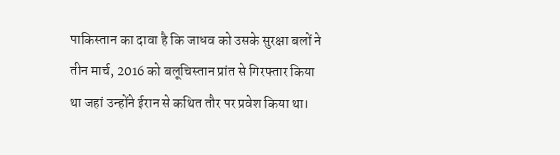पाकिस्तान का दावा है कि जाधव को उसके सुरक्षा बलों ने तीन मार्च, 2016 को बलूचिस्तान प्रांत से गिरफ्तार किया था जहां उन्होंने ईरान से कथित तौर पर प्रवेश किया था।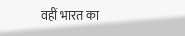वहीं भारत का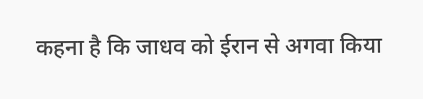कहना है कि जाधव को ईरान से अगवा किया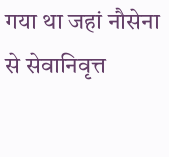गया था जहां नौसेना से सेवानिवृत्त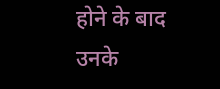होने के बाद उनके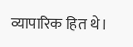व्यापारिक हित थे।